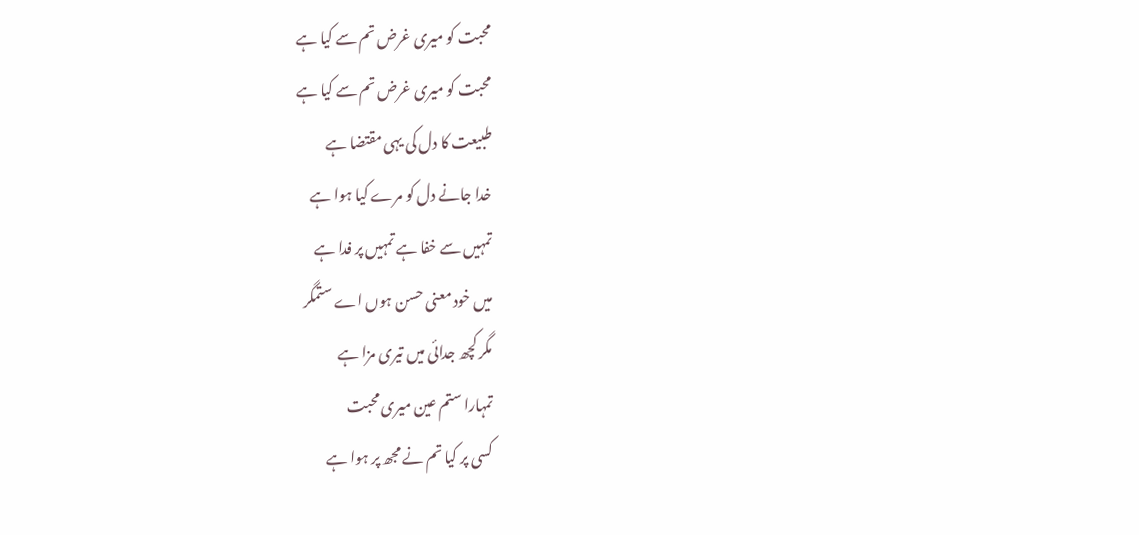محبت کو میری غرض تم سے کیا ہے
محبت کو میری غرض تم سے کیا ہے
طبیعت کا دل کی یہی مقتضا ہے
خدا جانے دل کو مرے کیا ہوا ہے
تمہیں سے خفا ہے تمہیں پر فدا ہے
میں خود معنی حسن ہوں اے ستمگر
مگر کچھ جدائی میں تیری مزا ہے
تمہارا ستم عین میری محبت
کسی پر کیا تم نے مجھ پر ہوا ہے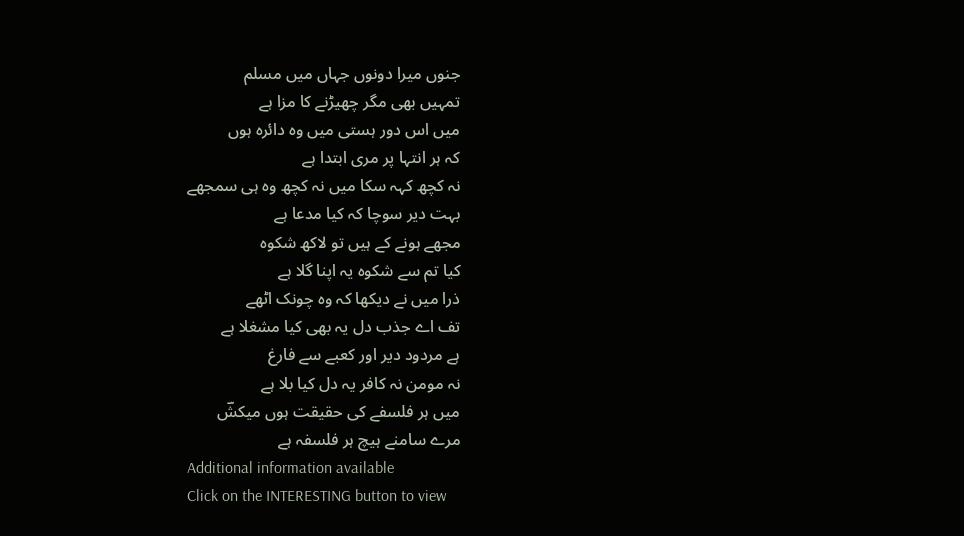جنوں میرا دونوں جہاں میں مسلم
تمہیں بھی مگر چھیڑنے کا مزا ہے
میں اس دور ہستی میں وہ دائرہ ہوں
کہ ہر انتہا پر مری ابتدا ہے
نہ کچھ کہہ سکا میں نہ کچھ وہ ہی سمجھے
بہت دیر سوچا کہ کیا مدعا ہے
مجھے ہونے کے ہیں تو لاکھ شکوہ
کیا تم سے شکوہ یہ اپنا گلا ہے
ذرا میں نے دیکھا کہ وہ چونک اٹھے
تف اے جذب دل یہ بھی کیا مشغلا ہے
ہے مردود دیر اور کعبے سے فارغ
نہ مومن نہ کافر یہ دل کیا بلا ہے
میں ہر فلسفے کی حقیقت ہوں میکشؔ
مرے سامنے ہیچ ہر فلسفہ ہے
Additional information available
Click on the INTERESTING button to view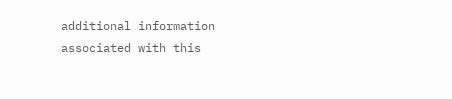additional information associated with this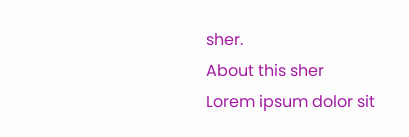sher.
About this sher
Lorem ipsum dolor sit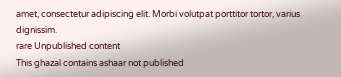amet, consectetur adipiscing elit. Morbi volutpat porttitor tortor, varius dignissim.
rare Unpublished content
This ghazal contains ashaar not published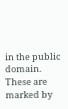in the public domain. These are marked by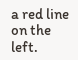a red line on the left.